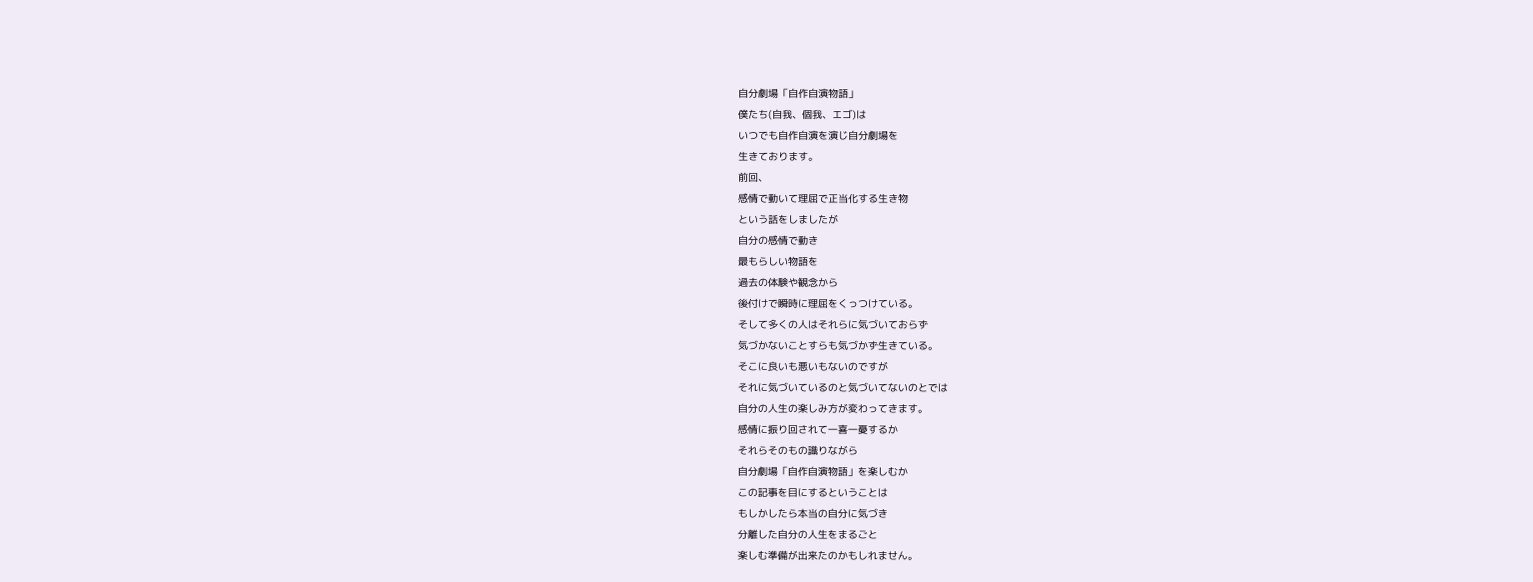自分劇場「自作自演物語」
僕たち(自我、個我、エゴ)は
いつでも自作自演を演じ自分劇場を
生きております。
前回、
感情で動いて理屈で正当化する生き物
という話をしましたが
自分の感情で動き
最もらしい物語を
過去の体験や観念から
後付けで瞬時に理屈をくっつけている。
そして多くの人はそれらに気づいておらず
気づかないことすらも気づかず生きている。
そこに良いも悪いもないのですが
それに気づいているのと気づいてないのとでは
自分の人生の楽しみ方が変わってきます。
感情に振り回されて一喜一憂するか
それらそのもの識りながら
自分劇場「自作自演物語」を楽しむか
この記事を目にするということは
もしかしたら本当の自分に気づき
分離した自分の人生をまるごと
楽しむ準備が出来たのかもしれません。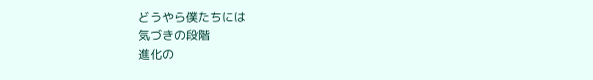どうやら僕たちには
気づきの段階
進化の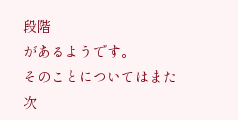段階
があるようです。
そのことについてはまた次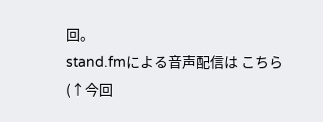回。
stand.fmによる音声配信は こちら
(↑今回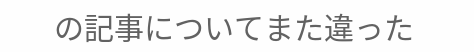の記事についてまた違った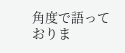角度で語っておりま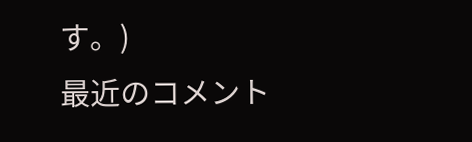す。)
最近のコメント